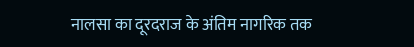नालसा का दूरदराज के अंतिम नागरिक तक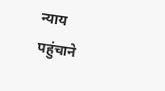न्याय पहुंचाने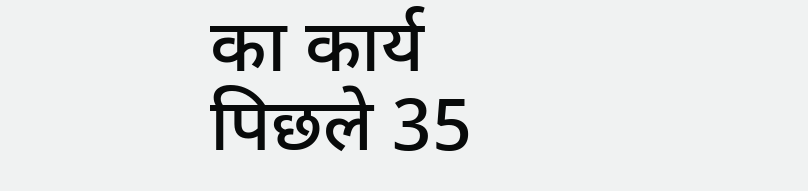का कार्य
पिछले 35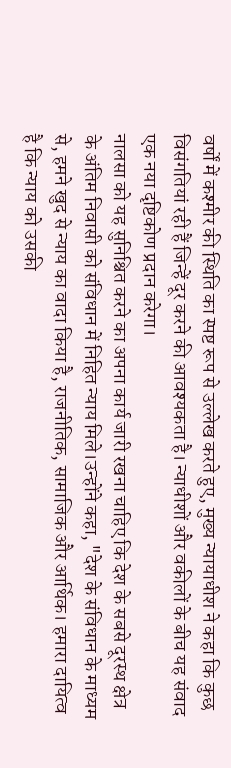वर्षों में कश्मीर की स्थिति का स्पष्ट रूप से उल्लेख करते हुए, मुख्य न्यायाधीश ने कहा कि कुछ विसंगतियां रही हैं जिन्हें दूर करने की आवश्यकता है। न्याधीशों और वकीलों के बीच यह संवाद एक नया दृष्टिकोण प्रदान करेगा।
नालसा को यह सुनिश्चित करने का अपना कार्य जारी रखना चाहिए कि देश के सबसे दूरस्थ क्षेत्र के अंतिम निवासी को संविधान में निहित न्याय मिले।उन्होंने कहा, "देश के संविधान के माध्यम से, हमने खुद से न्याय का वादा किया है, राजनीतिक, सामाजिक और आर्थिक। हमारा दायित्व है कि न्याय को उसकी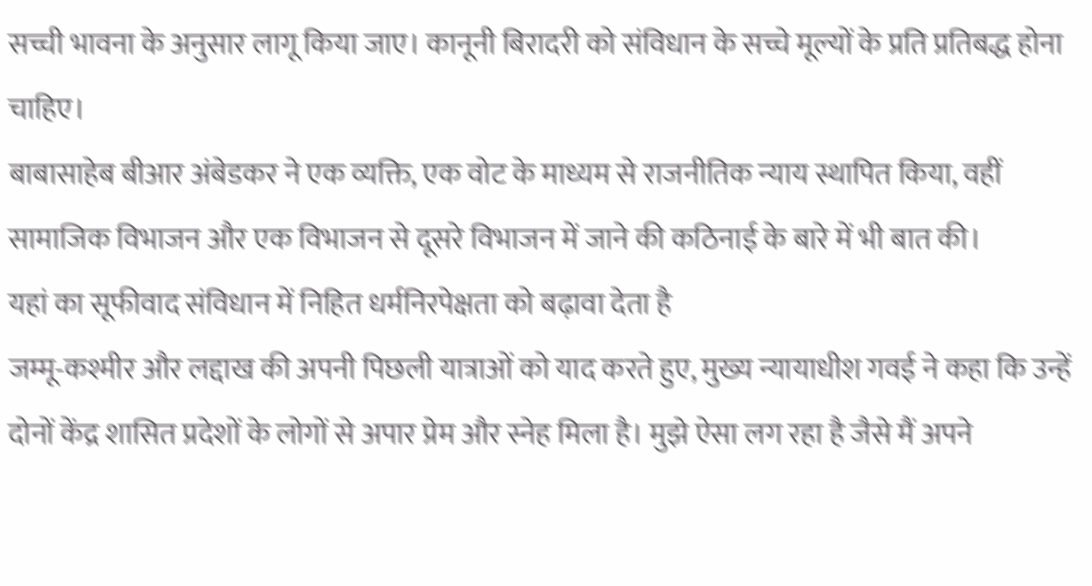सच्ची भावना के अनुसार लागू किया जाए। कानूनी बिरादरी को संविधान के सच्चे मूल्यों के प्रति प्रतिबद्ध होना चाहिए।
बाबासाहेब बीआर अंबेडकर ने एक व्यक्ति, एक वोट के माध्यम से राजनीतिक न्याय स्थापित किया, वहीं सामाजिक विभाजन और एक विभाजन से दूसरे विभाजन में जाने की कठिनाई के बारे में भी बात की।
यहां का सूफीवाद संविधान में निहित धर्मनिरपेक्षता को बढ़ावा देता है
जम्मू-कश्मीर और लद्दाख की अपनी पिछली यात्राओं को याद करते हुए, मुख्य न्यायाधीश गवई ने कहा कि उन्हें दोनों केंद्र शासित प्रदेशों के लोगों से अपार प्रेम और स्नेह मिला है। मुझे ऐसा लग रहा है जैसे मैं अपने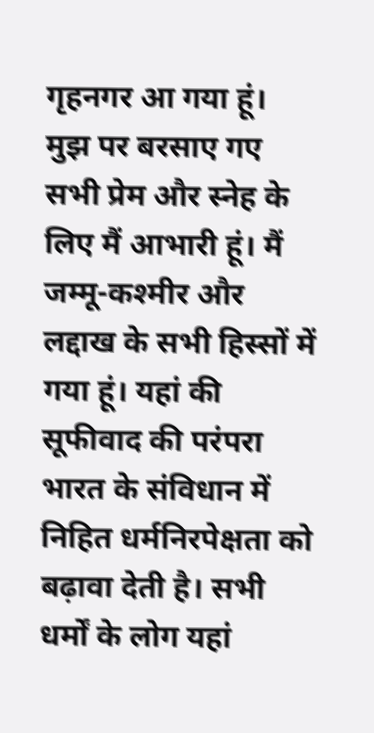गृहनगर आ गया हूं।
मुझ पर बरसाए गए सभी प्रेम और स्नेह के लिए मैं आभारी हूं। मैं जम्मू-कश्मीर और लद्दाख के सभी हिस्सों में गया हूं। यहां की सूफीवाद की परंपरा भारत के संविधान में निहित धर्मनिरपेक्षता को बढ़ावा देती है। सभी धर्मों के लोग यहां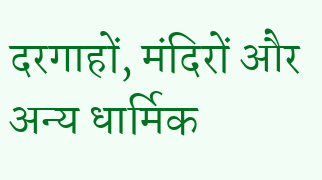दरगाहों, मंदिरों और अन्य धार्मिक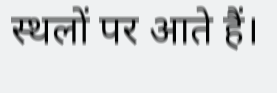स्थलों पर आते हैं।